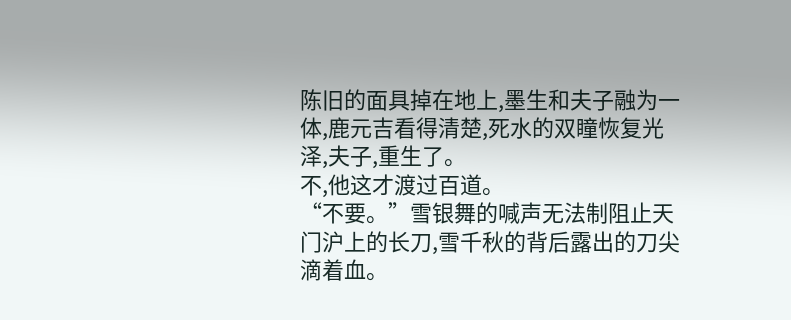陈旧的面具掉在地上,墨生和夫子融为一体,鹿元吉看得清楚,死水的双瞳恢复光泽,夫子,重生了。
不,他这才渡过百道。
“不要。”雪银舞的喊声无法制阻止天门沪上的长刀,雪千秋的背后露出的刀尖滴着血。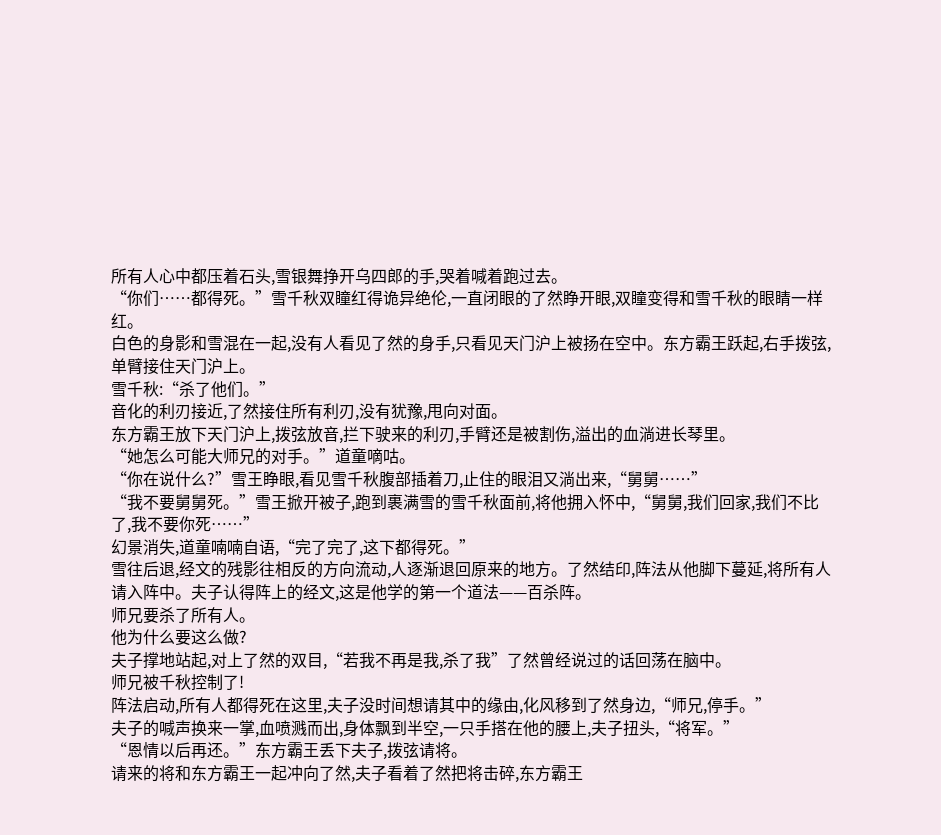所有人心中都压着石头,雪银舞挣开乌四郎的手,哭着喊着跑过去。
“你们……都得死。”雪千秋双瞳红得诡异绝伦,一直闭眼的了然睁开眼,双瞳变得和雪千秋的眼睛一样红。
白色的身影和雪混在一起,没有人看见了然的身手,只看见天门沪上被扬在空中。东方霸王跃起,右手拨弦,单臂接住天门沪上。
雪千秋:“杀了他们。”
音化的利刃接近,了然接住所有利刃,没有犹豫,甩向对面。
东方霸王放下天门沪上,拨弦放音,拦下驶来的利刃,手臂还是被割伤,溢出的血淌进长琴里。
“她怎么可能大师兄的对手。”道童嘀咕。
“你在说什么?”雪王睁眼,看见雪千秋腹部插着刀,止住的眼泪又淌出来,“舅舅……”
“我不要舅舅死。”雪王掀开被子,跑到裹满雪的雪千秋面前,将他拥入怀中,“舅舅,我们回家,我们不比了,我不要你死……”
幻景消失,道童喃喃自语,“完了完了,这下都得死。”
雪往后退,经文的残影往相反的方向流动,人逐渐退回原来的地方。了然结印,阵法从他脚下蔓延,将所有人请入阵中。夫子认得阵上的经文,这是他学的第一个道法——百杀阵。
师兄要杀了所有人。
他为什么要这么做?
夫子撑地站起,对上了然的双目,“若我不再是我,杀了我”了然曾经说过的话回荡在脑中。
师兄被千秋控制了!
阵法启动,所有人都得死在这里,夫子没时间想请其中的缘由,化风移到了然身边,“师兄,停手。”
夫子的喊声换来一掌,血喷溅而出,身体飘到半空,一只手搭在他的腰上,夫子扭头,“将军。”
“恩情以后再还。”东方霸王丢下夫子,拨弦请将。
请来的将和东方霸王一起冲向了然,夫子看着了然把将击碎,东方霸王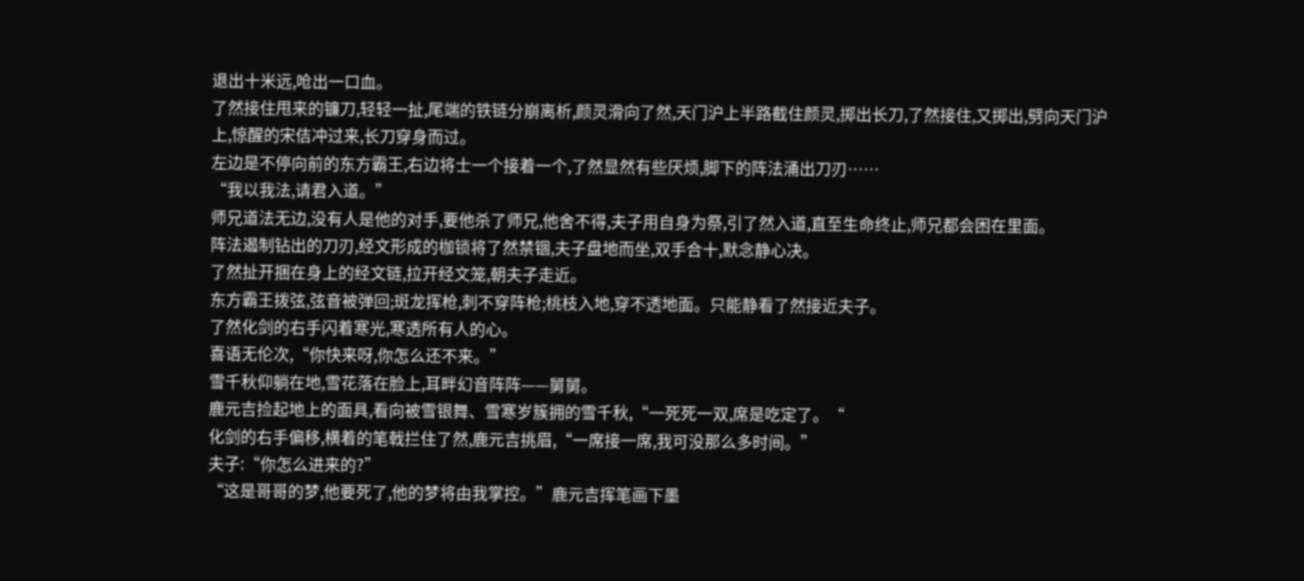退出十米远,呛出一口血。
了然接住甩来的镰刀,轻轻一扯,尾端的铁链分崩离析,颜灵滑向了然,天门沪上半路截住颜灵,掷出长刀,了然接住,又掷出,劈向天门沪上,惊醒的宋佶冲过来,长刀穿身而过。
左边是不停向前的东方霸王,右边将士一个接着一个,了然显然有些厌烦,脚下的阵法涌出刀刃……
“我以我法,请君入道。”
师兄道法无边,没有人是他的对手,要他杀了师兄,他舍不得,夫子用自身为祭,引了然入道,直至生命终止,师兄都会困在里面。
阵法遏制钻出的刀刃,经文形成的枷锁将了然禁锢,夫子盘地而坐,双手合十,默念静心决。
了然扯开捆在身上的经文链,拉开经文笼,朝夫子走近。
东方霸王拨弦,弦音被弹回;斑龙挥枪,刺不穿阵枪;桃枝入地,穿不透地面。只能静看了然接近夫子。
了然化剑的右手闪着寒光,寒透所有人的心。
喜语无伦次,“你快来呀,你怎么还不来。”
雪千秋仰躺在地,雪花落在脸上,耳畔幻音阵阵——舅舅。
鹿元吉捡起地上的面具,看向被雪银舞、雪寒岁簇拥的雪千秋,“一死死一双,席是吃定了。“
化剑的右手偏移,横着的笔戟拦住了然,鹿元吉挑眉,“一席接一席,我可没那么多时间。”
夫子:“你怎么进来的?”
“这是哥哥的梦,他要死了,他的梦将由我掌控。”鹿元吉挥笔画下墨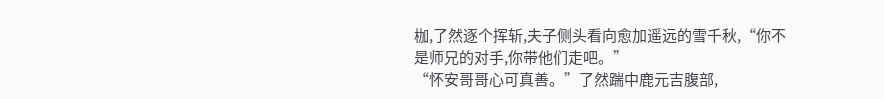枷,了然逐个挥斩,夫子侧头看向愈加遥远的雪千秋,“你不是师兄的对手,你带他们走吧。”
“怀安哥哥心可真善。”了然踹中鹿元吉腹部,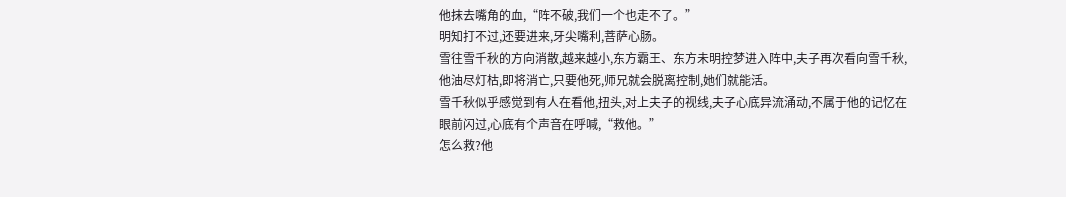他抹去嘴角的血,“阵不破,我们一个也走不了。”
明知打不过,还要进来,牙尖嘴利,菩萨心肠。
雪往雪千秋的方向消散,越来越小,东方霸王、东方未明控梦进入阵中,夫子再次看向雪千秋,他油尽灯枯,即将消亡,只要他死,师兄就会脱离控制,她们就能活。
雪千秋似乎感觉到有人在看他,扭头,对上夫子的视线,夫子心底异流涌动,不属于他的记忆在眼前闪过,心底有个声音在呼喊,“救他。”
怎么救?他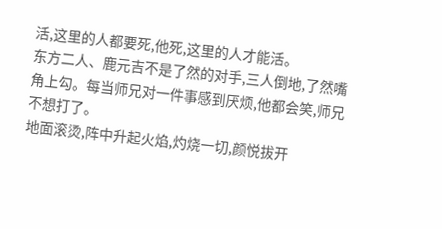活,这里的人都要死,他死,这里的人才能活。
东方二人、鹿元吉不是了然的对手,三人倒地,了然嘴角上勾。每当师兄对一件事感到厌烦,他都会笑,师兄不想打了。
地面滚烫,阵中升起火焰,灼烧一切,颜悦拔开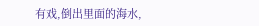有戏,倒出里面的海水,